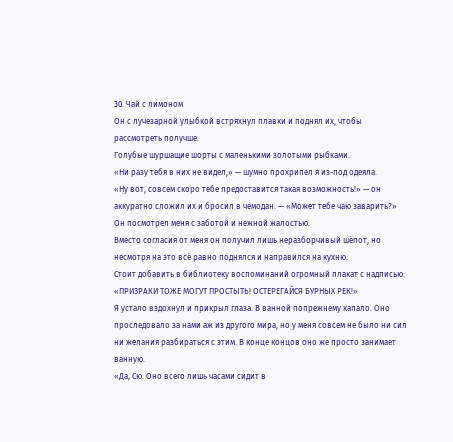30. Чай с лимоном
Он с лучезарной улыбкой встряхнул плавки и поднял их, чтобы рассмотреть получше.
Голубые шуршащие шорты с маленькими золотыми рыбками.
«Ни разу тебя в них не видел,» — шумно прохрипел я из-под одеяла.
«Ну вот, совсем скоро тебе предоставится такая возможность!» — он аккуратно сложил их и бросил в чемодан. — «Может тебе чаю заварить?»
Он посмотрел меня с заботой и нежной жалостью.
Вместо согласия от меня он получил лишь неразборчивый шёпот, но несмотря на это всё равно поднялся и направился на кухню.
Стоит добавить в библиотеку воспоминаний огромный плакат с надписью: «ПРИЗРАКИ ТОЖЕ МОГУТ ПРОСТЫТЬ! ОСТЕРЕГАЙСЯ БУРНЫХ РЕК!»
Я устало вздохнул и прикрыл глаза. В ванной попрежнему капало. Оно проследовало за нами аж из другого мира, но у меня совсем не было ни сил ни желания разбираться с этим. В конце концов оно же просто занимает ванную.
«Да, Сю. Оно всего лишь часами сидит в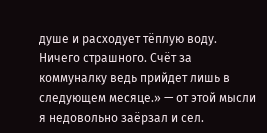душе и расходует тёплую воду. Ничего страшного. Счёт за коммуналку ведь прийдет лишь в следующем месяце.» — от этой мысли я недовольно заёрзал и сел.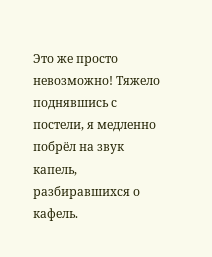Это же просто невозможно! Тяжело поднявшись с постели, я медленно побрёл на звук капель, разбиравшихся о кафель.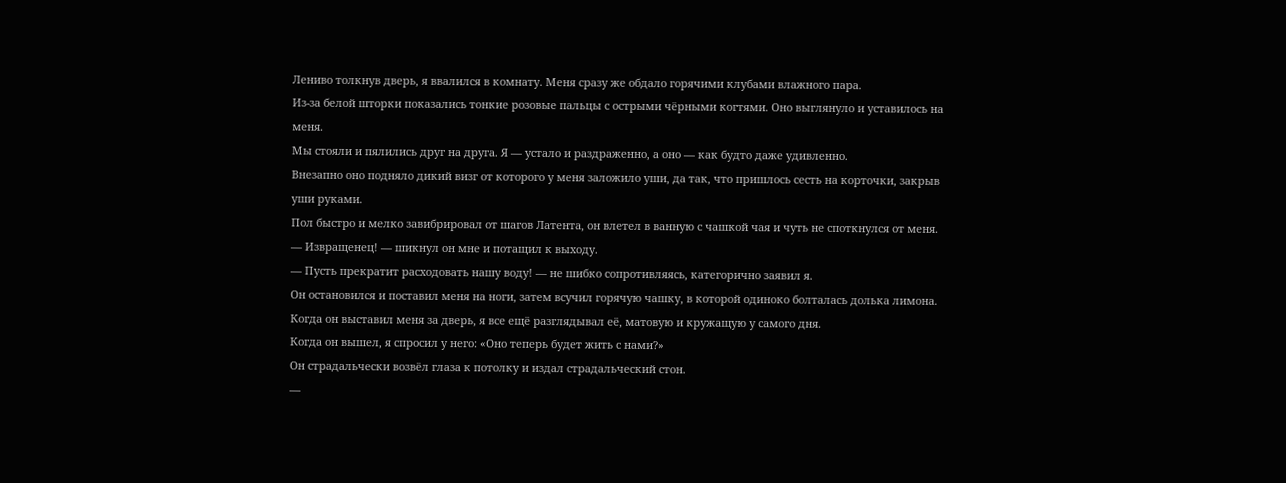Лениво толкнув дверь, я ввалился в комнату. Меня сразу же обдало горячими клубами влажного пара.
Из-за белой шторки показались тонкие розовые пальцы с острыми чёрными когтями. Оно выглянуло и уставилось на меня.
Мы стояли и пялились друг на друга. Я — устало и раздраженно, а оно — как будто даже удивленно.
Внезапно оно подняло дикий визг от которого у меня заложило уши, да так, что пришлось сесть на корточки, закрыв уши руками.
Пол быстро и мелко завибрировал от шагов Латента, он влетел в ванную с чашкой чая и чуть не споткнулся от меня.
— Извращенец! — шикнул он мне и потащил к выходу.
— Пусть прекратит расходовать нашу воду! — не шибко сопротивляясь, категорично заявил я.
Он остановился и поставил меня на ноги, затем всучил горячую чашку, в которой одиноко болталась долька лимона. Когда он выставил меня за дверь, я все ещё разглядывал её, матовую и кружащую у самого дня.
Когда он вышел, я спросил у него: «Оно теперь будет жить с нами?»
Он страдальчески возвёл глаза к потолку и издал страдальческий стон.
—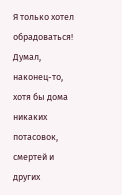Я только хотел обрадоваться! Думал, наконец-то, хотя бы дома никаких потасовок, смертей и других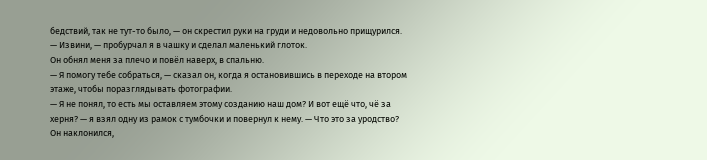бедствий, так не тут-то было, — он скрестил руки на груди и недовольно прищурился.
— Извини, — пробурчал я в чашку и сделал маленький глоток.
Он обнял меня за плечо и повёл наверх, в спальню.
— Я помогу тебе собраться, — сказал он, когда я остановившись в переходе на втором этаже, чтобы поразглядывать фотографии.
— Я не понял, то есть мы оставляем этому созданию наш дом? И вот ещё что, чё за херня? — я взял одну из рамок с тумбочки и повернул к нему. — Что это за уродство?
Он наклонился,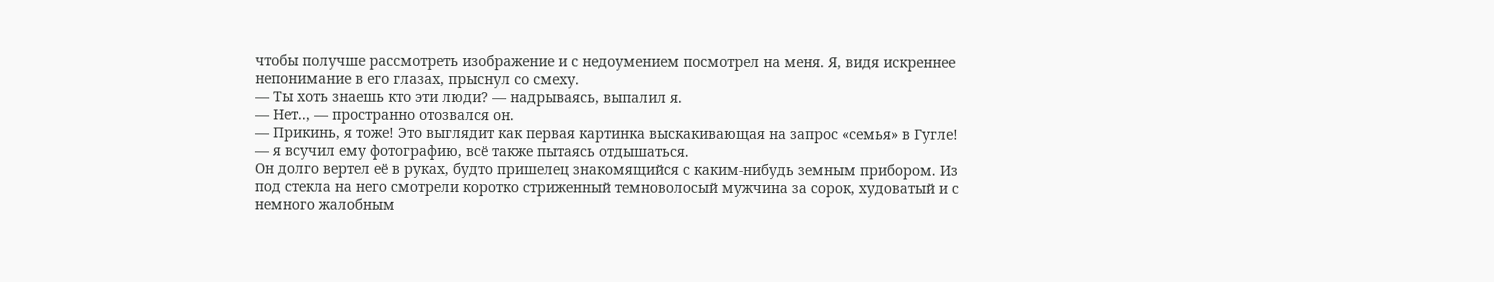чтобы получше рассмотреть изображение и с недоумением посмотрел на меня. Я, видя искреннее непонимание в его глазах, прыснул со смеху.
— Ты хоть знаешь кто эти люди? — надрываясь, выпалил я.
— Нет.., — пространно отозвался он.
— Прикинь, я тоже! Это выглядит как первая картинка выскакивающая на запрос «семья» в Гугле! — я всучил ему фотографию, всё также пытаясь отдышаться.
Он долго вертел её в руках, будто пришелец знакомящийся с каким-нибудь земным прибором. Из под стекла на него смотрели коротко стриженный темноволосый мужчина за сорок, худоватый и с немного жалобным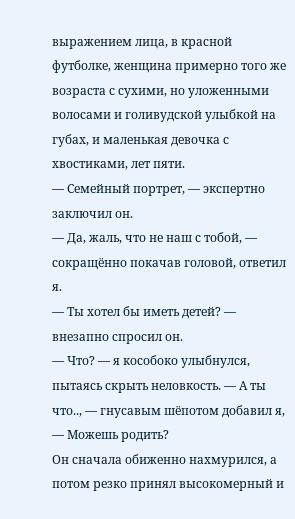выражением лица, в красной футболке, женщина примерно того же возраста с сухими, но уложенными волосами и голивудской улыбкой на губах, и маленькая девочка с хвостиками, лет пяти.
— Семейный портрет, — экспертно заключил он.
— Да, жаль, что не наш с тобой, — сокращённо покачав головой, ответил я.
— Ты хотел бы иметь детей? — внезапно спросил он.
— Что? — я кособоко улыбнулся, пытаясь скрыть неловкость. — А ты что.., — гнусавым шёпотом добавил я, — Можешь родить?
Он сначала обиженно нахмурился, а потом резко принял высокомерный и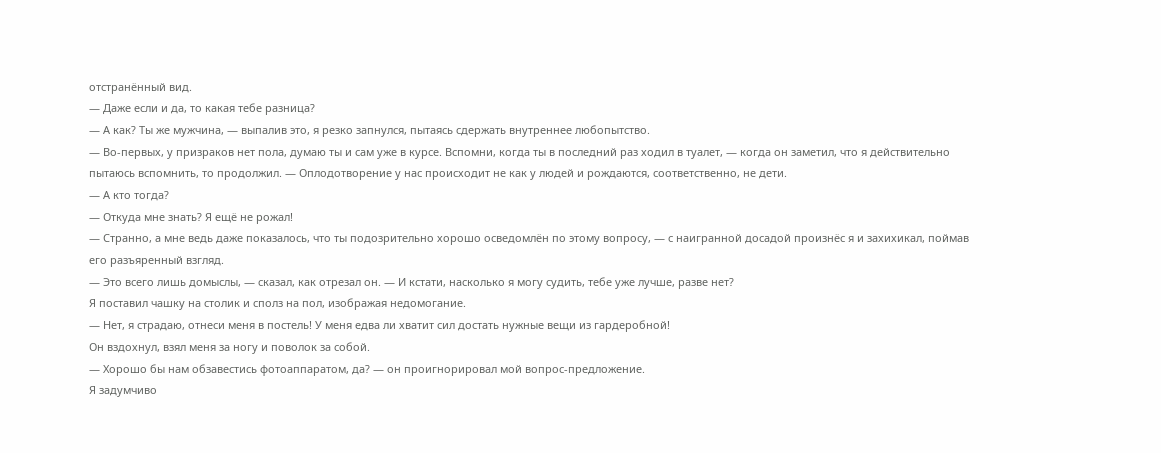отстранённый вид.
— Даже если и да, то какая тебе разница?
— А как? Ты же мужчина, — выпалив это, я резко запнулся, пытаясь сдержать внутреннее любопытство.
— Во-первых, у призраков нет пола, думаю ты и сам уже в курсе. Вспомни, когда ты в последний раз ходил в туалет, — когда он заметил, что я действительно пытаюсь вспомнить, то продолжил. — Оплодотворение у нас происходит не как у людей и рождаются, соответственно, не дети.
— А кто тогда?
— Откуда мне знать? Я ещё не рожал!
— Странно, а мне ведь даже показалось, что ты подозрительно хорошо осведомлён по этому вопросу, — с наигранной досадой произнёс я и захихикал, поймав его разъяренный взгляд.
— Это всего лишь домыслы, — сказал, как отрезал он. — И кстати, насколько я могу судить, тебе уже лучше, разве нет?
Я поставил чашку на столик и сполз на пол, изображая недомогание.
— Нет, я страдаю, отнеси меня в постель! У меня едва ли хватит сил достать нужные вещи из гардеробной!
Он вздохнул, взял меня за ногу и поволок за собой.
— Хорошо бы нам обзавестись фотоаппаратом, да? — он проигнорировал мой вопрос-предложение.
Я задумчиво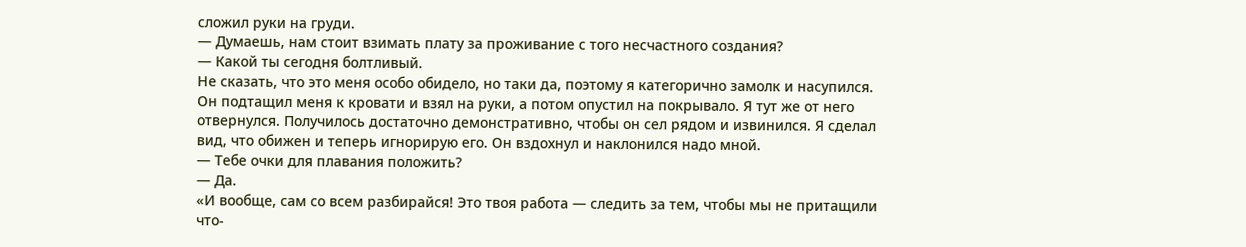сложил руки на груди.
— Думаешь, нам стоит взимать плату за проживание с того несчастного создания?
— Какой ты сегодня болтливый.
Не сказать, что это меня особо обидело, но таки да, поэтому я категорично замолк и насупился.
Он подтащил меня к кровати и взял на руки, а потом опустил на покрывало. Я тут же от него отвернулся. Получилось достаточно демонстративно, чтобы он сел рядом и извинился. Я сделал вид, что обижен и теперь игнорирую его. Он вздохнул и наклонился надо мной.
— Тебе очки для плавания положить?
— Да.
«И вообще, сам со всем разбирайся! Это твоя работа — следить за тем, чтобы мы не притащили что-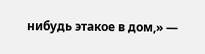нибудь этакое в дом,» —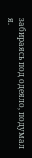забираясь под одеяло, подумал я.